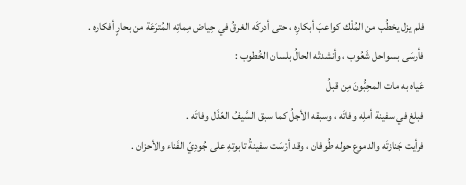فلم يزل يخطُب من المُلْك كواعبَ أبكارِه ، حتى أدركَه الغرقُ في حِياض مِماتِه المُترَعَة من بحارٍ أفكاره .
فأرسَى بسواحل شَعُوب ، وأنشدتْه الحالُ بلسان الخُطوب :
عَياه به مات المحِبُّونَ مِن قبلُ
فبلغ في سفينة أملِه وفاتَه ، وسبقه الأجلُ كما سبق السَّيفُ العّذَل وفاتَه .
فرأيت جَنازتَه والدموع حوله طُوفان ، وقد أرْسَت سفينةُ تابوتهِ على جُودِيّ الفَناء والأحزان .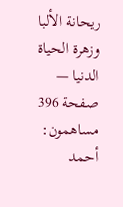ريحانة الألبا وزهرة الحياة الدنيا — صفحة 396
مساهمون: أحمد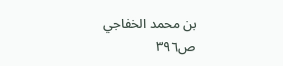بن محمد الخفاجي
ص٣٩٦